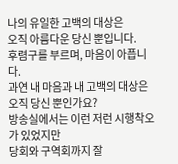나의 유일한 고백의 대상은
오직 아름다운 당신 뿐입니다.
후렴구를 부르며, 마음이 아픕니다.
과연 내 마음과 내 고백의 대상은
오직 당신 뿐인가요?
방송실에서는 이런 저런 시행착오가 있었지만
당회와 구역회까지 잘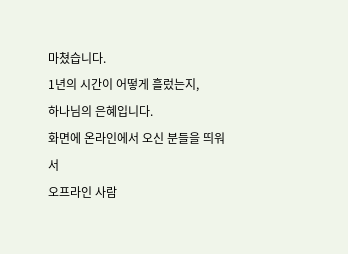마쳤습니다.
1년의 시간이 어떻게 흘렀는지,
하나님의 은혜입니다.
화면에 온라인에서 오신 분들을 띄워서
오프라인 사람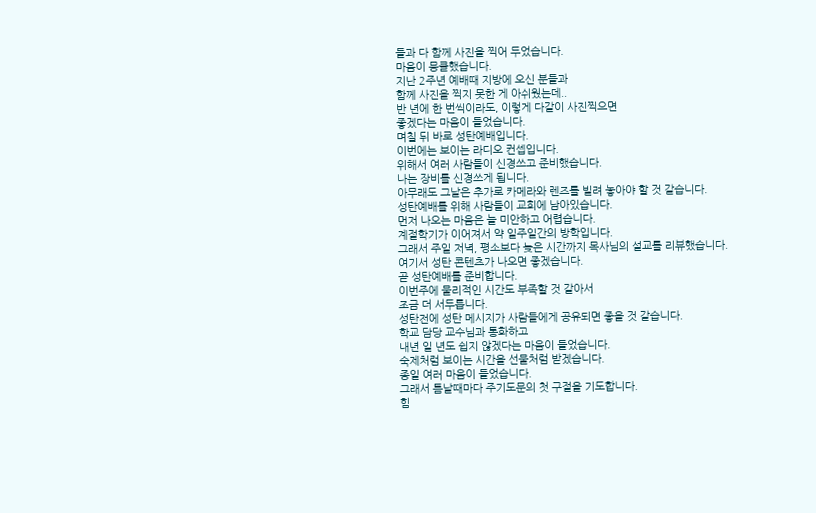들과 다 함께 사진을 찍어 두었습니다.
마음이 뭉클했습니다.
지난 2주년 예배때 지방에 오신 분들과
함께 사진을 찍지 못한 게 아쉬웠는데..
반 년에 한 번씩이라도, 이렇게 다같이 사진찍으면
좋겠다는 마음이 들었습니다.
며칠 뒤 바로 성탄예배입니다.
이번에는 보이는 라디오 컨셉입니다.
위해서 여러 사람들이 신경쓰고 준비했습니다.
나는 장비를 신경쓰게 됩니다.
아무래도 그날은 추가로 카메라와 렌즈를 빌려 놓아야 할 것 같습니다.
성탄예배를 위해 사람들이 교회에 남아있습니다.
먼저 나오는 마음은 늘 미안하고 어렵습니다.
계절학기가 이어져서 약 일주일간의 방학입니다.
그래서 주일 저녁, 평소보다 늦은 시간까지 목사님의 설교를 리뷰했습니다.
여기서 성탄 콘텐츠가 나오면 좋겠습니다.
곧 성탄예배를 준비합니다.
이번주에 물리적인 시간도 부족할 것 같아서
조금 더 서두릅니다.
성탄전에 성탄 메시지가 사람들에게 공유되면 좋을 것 같습니다.
학교 담당 교수님과 통화하고
내년 일 년도 쉽지 않겠다는 마음이 들었습니다.
숙제처럼 보이는 시간을 선물처럼 받겠습니다.
종일 여러 마음이 들었습니다.
그래서 틈날때마다 주기도문의 첫 구절을 기도합니다.
힘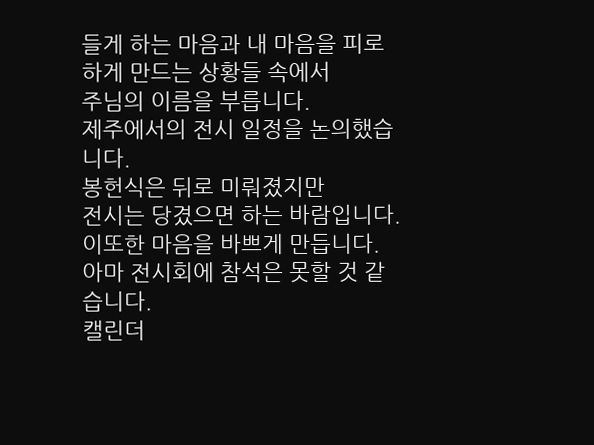들게 하는 마음과 내 마음을 피로하게 만드는 상황들 속에서
주님의 이름을 부릅니다.
제주에서의 전시 일정을 논의했습니다.
봉헌식은 뒤로 미뤄졌지만
전시는 당겼으면 하는 바람입니다.
이또한 마음을 바쁘게 만듭니다.
아마 전시회에 참석은 못할 것 같습니다.
캘린더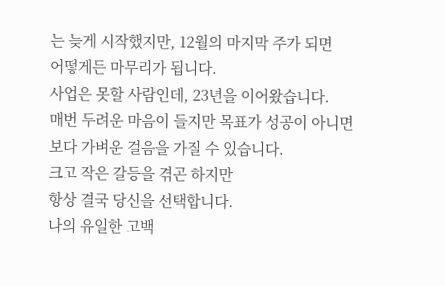는 늦게 시작했지만, 12월의 마지막 주가 되면
어떻게든 마무리가 됩니다.
사업은 못할 사람인데, 23년을 이어왔습니다.
매번 두려운 마음이 들지만 목표가 성공이 아니면
보다 가벼운 걸음을 가질 수 있습니다.
크고 작은 갈등을 겪곤 하지만
항상 결국 당신을 선택합니다.
나의 유일한 고백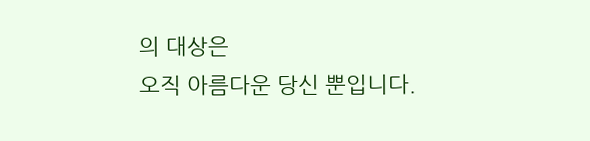의 대상은
오직 아름다운 당신 뿐입니다.